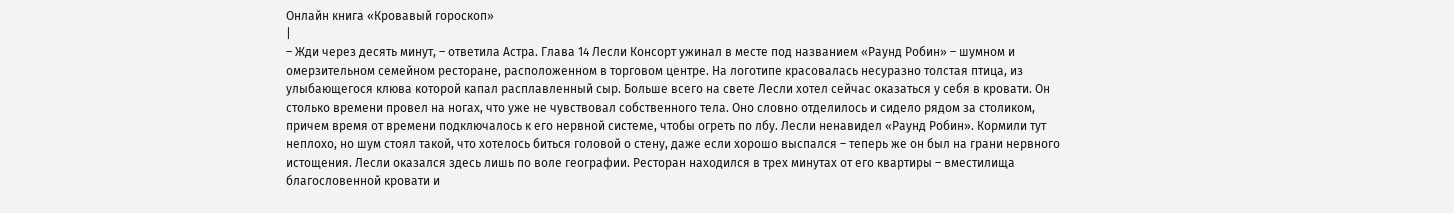Онлайн книга «Кровавый гороскоп»
|
– Жди через десять минут, – ответила Астра. Глава 14 Лесли Консорт ужинал в месте под названием «Раунд Робин» – шумном и омерзительном семейном ресторане, расположенном в торговом центре. На логотипе красовалась несуразно толстая птица, из улыбающегося клюва которой капал расплавленный сыр. Больше всего на свете Лесли хотел сейчас оказаться у себя в кровати. Он столько времени провел на ногах, что уже не чувствовал собственного тела. Оно словно отделилось и сидело рядом за столиком, причем время от времени подключалось к его нервной системе, чтобы огреть по лбу. Лесли ненавидел «Раунд Робин». Кормили тут неплохо, но шум стоял такой, что хотелось биться головой о стену, даже если хорошо выспался – теперь же он был на грани нервного истощения. Лесли оказался здесь лишь по воле географии. Ресторан находился в трех минутах от его квартиры – вместилища благословенной кровати и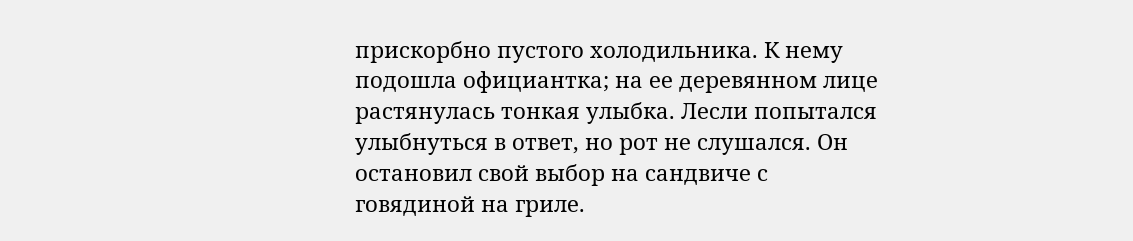прискорбно пустого холодильника. К нему подошла официантка; на ее деревянном лице растянулась тонкая улыбка. Лесли попытался улыбнуться в ответ, но рот не слушался. Он остановил свой выбор на сандвиче с говядиной на гриле.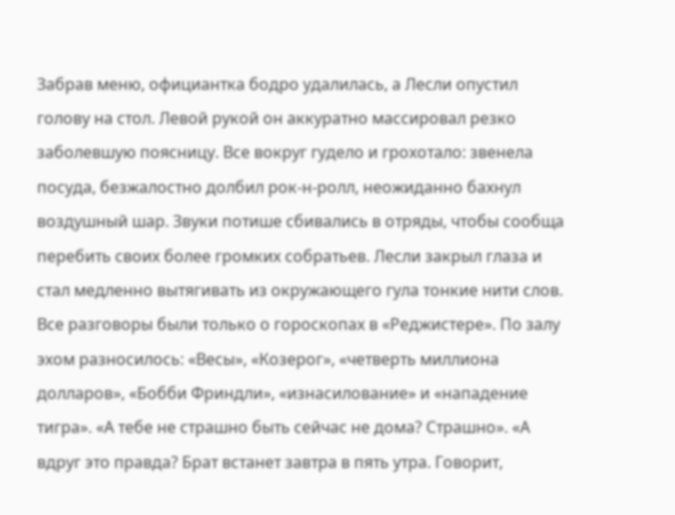Забрав меню, официантка бодро удалилась, а Лесли опустил голову на стол. Левой рукой он аккуратно массировал резко заболевшую поясницу. Все вокруг гудело и грохотало: звенела посуда, безжалостно долбил рок-н-ролл, неожиданно бахнул воздушный шар. Звуки потише сбивались в отряды, чтобы сообща перебить своих более громких собратьев. Лесли закрыл глаза и стал медленно вытягивать из окружающего гула тонкие нити слов. Все разговоры были только о гороскопах в «Реджистере». По залу эхом разносилось: «Весы», «Козерог», «четверть миллиона долларов», «Бобби Фриндли», «изнасилование» и «нападение тигра». «А тебе не страшно быть сейчас не дома? Страшно». «А вдруг это правда? Брат встанет завтра в пять утра. Говорит,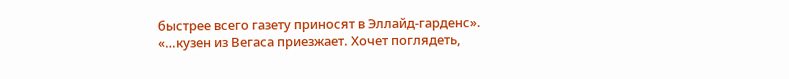быстрее всего газету приносят в Эллайд-гарденс». «…кузен из Вегаса приезжает. Хочет поглядеть,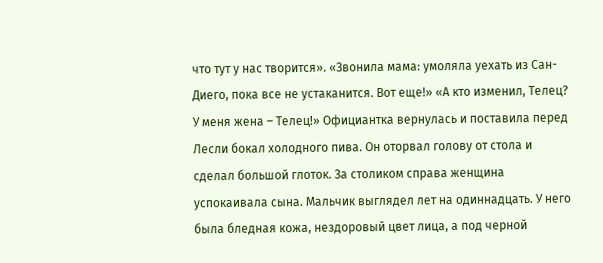что тут у нас творится». «Звонила мама: умоляла уехать из Сан-Диего, пока все не устаканится. Вот еще!» «А кто изменил, Телец? У меня жена – Телец!» Официантка вернулась и поставила перед Лесли бокал холодного пива. Он оторвал голову от стола и сделал большой глоток. За столиком справа женщина успокаивала сына. Мальчик выглядел лет на одиннадцать. У него была бледная кожа, нездоровый цвет лица, а под черной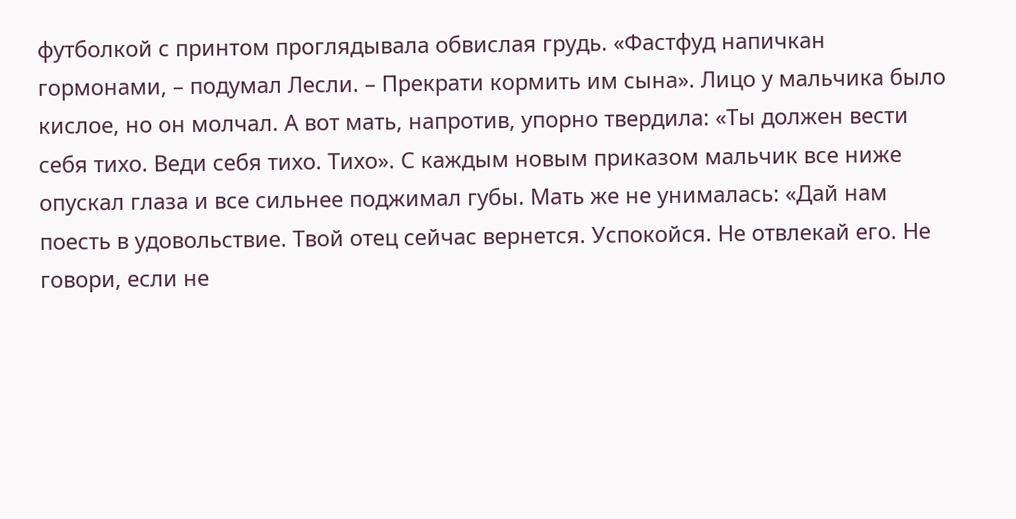футболкой с принтом проглядывала обвислая грудь. «Фастфуд напичкан гормонами, – подумал Лесли. – Прекрати кормить им сына». Лицо у мальчика было кислое, но он молчал. А вот мать, напротив, упорно твердила: «Ты должен вести себя тихо. Веди себя тихо. Тихо». С каждым новым приказом мальчик все ниже опускал глаза и все сильнее поджимал губы. Мать же не унималась: «Дай нам поесть в удовольствие. Твой отец сейчас вернется. Успокойся. Не отвлекай его. Не говори, если не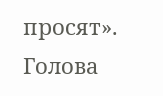просят». Голова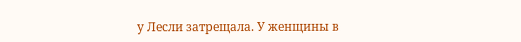у Лесли затрещала. У женщины в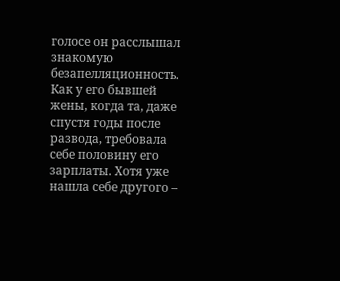голосе он расслышал знакомую безапелляционность. Как у его бывшей жены, когда та, даже спустя годы после развода, требовала себе половину его зарплаты. Хотя уже нашла себе другого –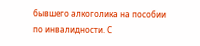бывшего алкоголика на пособии по инвалидности. С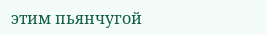этим пьянчугой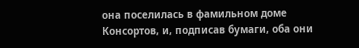она поселилась в фамильном доме Консортов, и, подписав бумаги, оба они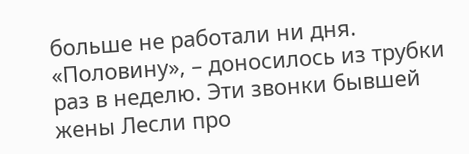больше не работали ни дня. «Половину», – доносилось из трубки раз в неделю. Эти звонки бывшей жены Лесли про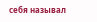себя называл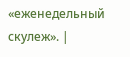«еженедельный скулеж». |